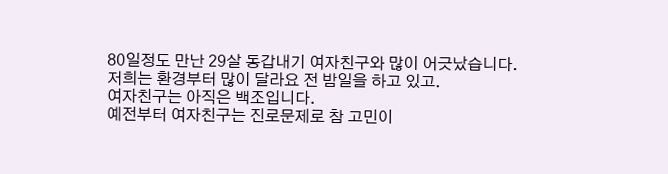80일정도 만난 29살 동갑내기 여자친구와 많이 어긋났습니다.
저희는 환경부터 많이 달라요 전 밤일을 하고 있고.
여자친구는 아직은 백조입니다.
예전부터 여자친구는 진로문제로 참 고민이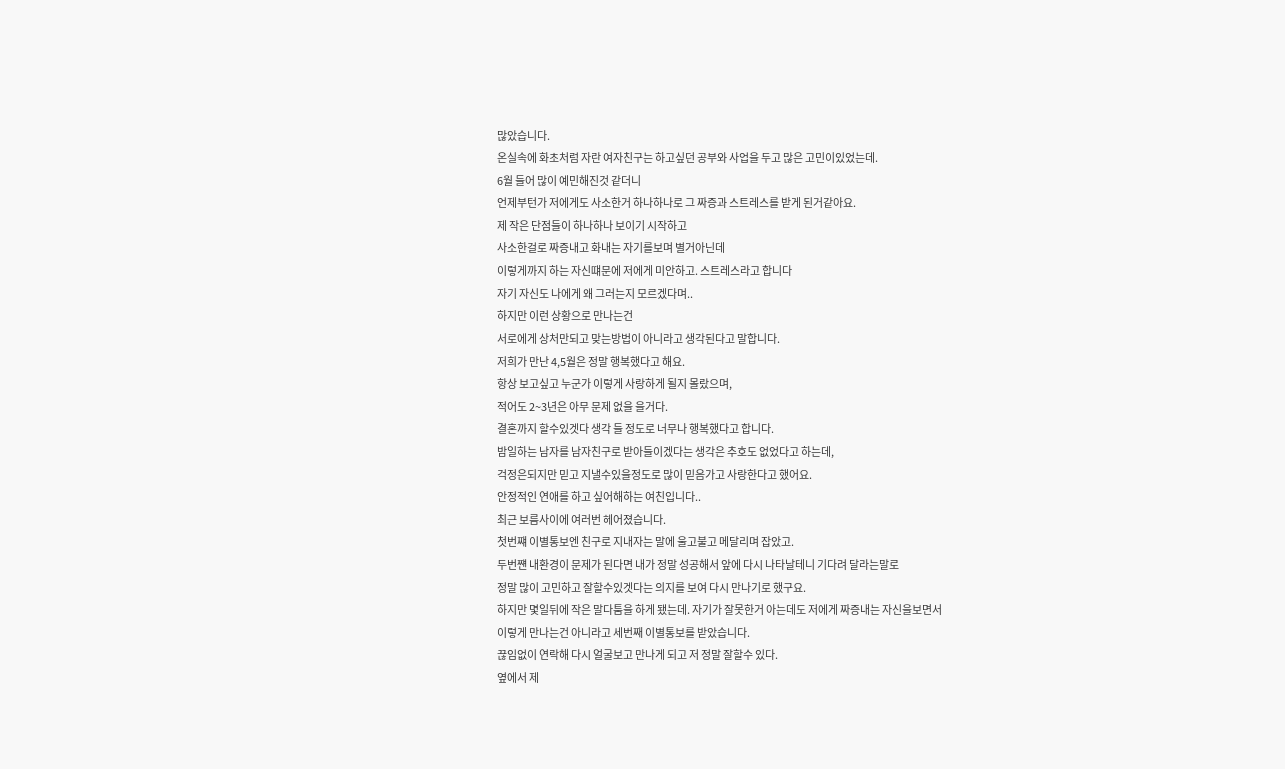많았습니다.
온실속에 화초처럼 자란 여자친구는 하고싶던 공부와 사업을 두고 많은 고민이있었는데.
6월 들어 많이 예민해진것 같더니
언제부턴가 저에게도 사소한거 하나하나로 그 짜증과 스트레스를 받게 된거같아요.
제 작은 단점들이 하나하나 보이기 시작하고
사소한걸로 짜증내고 화내는 자기를보며 별거아닌데
이렇게까지 하는 자신떄문에 저에게 미안하고. 스트레스라고 합니다
자기 자신도 나에게 왜 그러는지 모르겠다며..
하지만 이런 상황으로 만나는건
서로에게 상처만되고 맞는방법이 아니라고 생각된다고 말합니다.
저희가 만난 4,5월은 정말 행복했다고 해요.
항상 보고싶고 누군가 이렇게 사랑하게 될지 몰랐으며,
적어도 2~3년은 아무 문제 없을 을거다.
결혼까지 할수있겟다 생각 들 정도로 너무나 행복했다고 합니다.
밤일하는 남자를 남자친구로 받아들이겠다는 생각은 추호도 없었다고 하는데,
걱정은되지만 믿고 지낼수있을정도로 많이 믿음가고 사랑한다고 했어요.
안정적인 연애를 하고 싶어해하는 여친입니다..
최근 보름사이에 여러번 헤어졌습니다.
첫번쨰 이별통보엔 친구로 지내자는 말에 울고불고 메달리며 잡았고.
두번쨴 내환경이 문제가 된다면 내가 정말 성공해서 앞에 다시 나타날테니 기다려 달라는말로
정말 많이 고민하고 잘할수있겟다는 의지를 보여 다시 만나기로 했구요.
하지만 몇일뒤에 작은 말다툼을 하게 됐는데. 자기가 잘못한거 아는데도 저에게 짜증내는 자신을보면서
이렇게 만나는건 아니라고 세번째 이별통보를 받았습니다.
끊임없이 연락해 다시 얼굴보고 만나게 되고 저 정말 잘할수 있다.
옆에서 제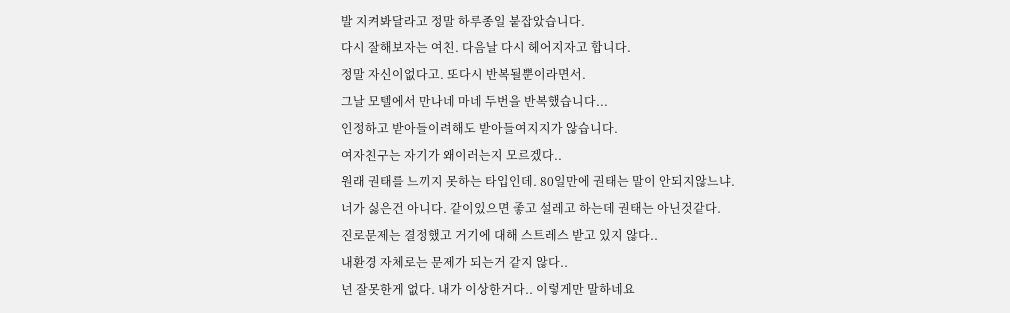발 지켜봐달라고 정말 하루종일 붙잡았습니다.
다시 잘해보자는 여친. 다음날 다시 헤어지자고 합니다.
정말 자신이없다고. 또다시 반복될뿐이라면서.
그날 모텔에서 만나네 마네 두번을 반복했습니다...
인정하고 받아들이려해도 받아들여지지가 않습니다.
여자친구는 자기가 왜이러는지 모르겠다..
원래 권태를 느끼지 못하는 타입인데. 80일만에 권태는 말이 안되지않느냐.
너가 싫은건 아니다. 같이있으면 좋고 설레고 하는데 권태는 아닌것같다.
진로문제는 결정했고 거기에 대해 스트레스 받고 있지 않다..
내환경 자체로는 문제가 되는거 같지 않다..
넌 잘못한게 없다. 내가 이상한거다.. 이렇게만 말하네요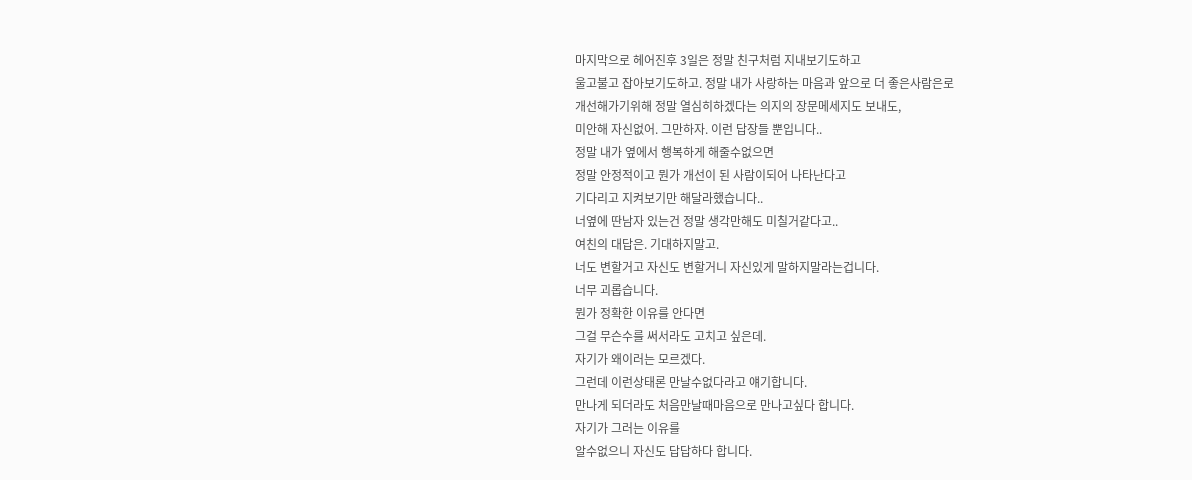마지막으로 헤어진후 3일은 정말 친구처럼 지내보기도하고
울고불고 잡아보기도하고. 정말 내가 사랑하는 마음과 앞으로 더 좋은사람은로
개선해가기위해 정말 열심히하겠다는 의지의 장문메세지도 보내도,
미안해 자신없어. 그만하자. 이런 답장들 뿐입니다..
정말 내가 옆에서 행복하게 해줄수없으면
정말 안정적이고 뭔가 개선이 된 사람이되어 나타난다고
기다리고 지켜보기만 해달라했습니다..
너옆에 딴남자 있는건 정말 생각만해도 미칠거같다고..
여친의 대답은. 기대하지말고.
너도 변할거고 자신도 변할거니 자신있게 말하지말라는겁니다.
너무 괴롭습니다.
뭔가 정확한 이유를 안다면
그걸 무슨수를 써서라도 고치고 싶은데.
자기가 왜이러는 모르겠다.
그런데 이런상태론 만날수없다라고 얘기합니다.
만나게 되더라도 처음만날때마음으로 만나고싶다 합니다.
자기가 그러는 이유를
알수없으니 자신도 답답하다 합니다.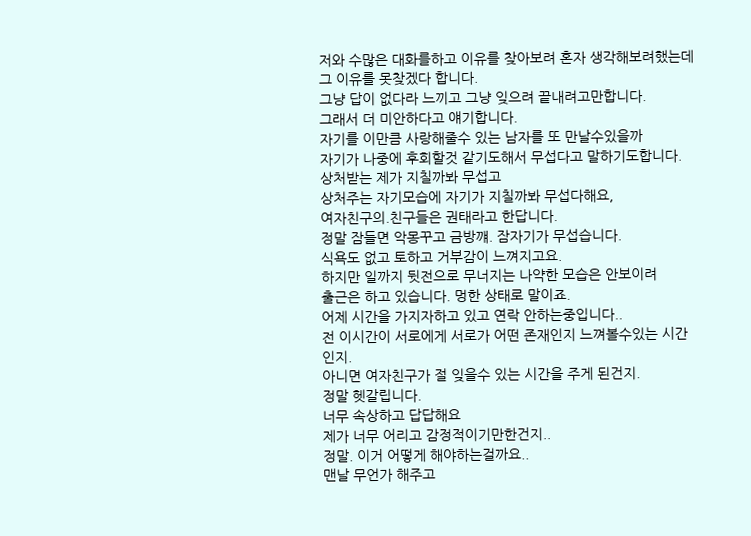저와 수많은 대화를하고 이유를 찾아보려 혼자 생각해보려했는데
그 이유를 못찾겠다 합니다.
그냥 답이 없다라 느끼고 그냥 잊으려 끝내려고만합니다.
그래서 더 미안하다고 얘기합니다.
자기를 이만큼 사랑해줄수 있는 남자를 또 만날수있을까
자기가 나중에 후회할것 같기도해서 무섭다고 말하기도합니다.
상처받는 제가 지칠까봐 무섭고
상처주는 자기모습에 자기가 지칠까봐 무섭다해요,
여자친구의.친구들은 권태라고 한답니다.
정말 잠들면 악몽꾸고 금방꺠. 잠자기가 무섭습니다.
식욕도 없고 토하고 거부감이 느껴지고요.
하지만 일까지 뒷전으로 무너지는 나약한 모습은 안보이려
출근은 하고 있습니다. 멍한 상태로 말이죠.
어제 시간을 가지자하고 있고 연락 안하는중입니다..
전 이시간이 서로에게 서로가 어떤 존재인지 느껴볼수있는 시간인지.
아니면 여자친구가 절 잊을수 있는 시간을 주게 된건지.
정말 헷갈립니다.
너무 속상하고 답답해요
제가 너무 어리고 감정적이기만한건지..
정말. 이거 어떻게 해야하는걸까요..
맨날 무언가 해주고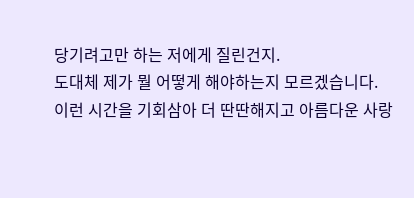당기려고만 하는 저에게 질린건지.
도대체 제가 뭘 어떻게 해야하는지 모르겠습니다.
이런 시간을 기회삼아 더 딴딴해지고 아름다운 사랑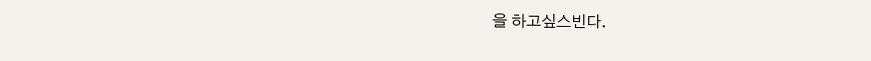을 하고싶스빈다.